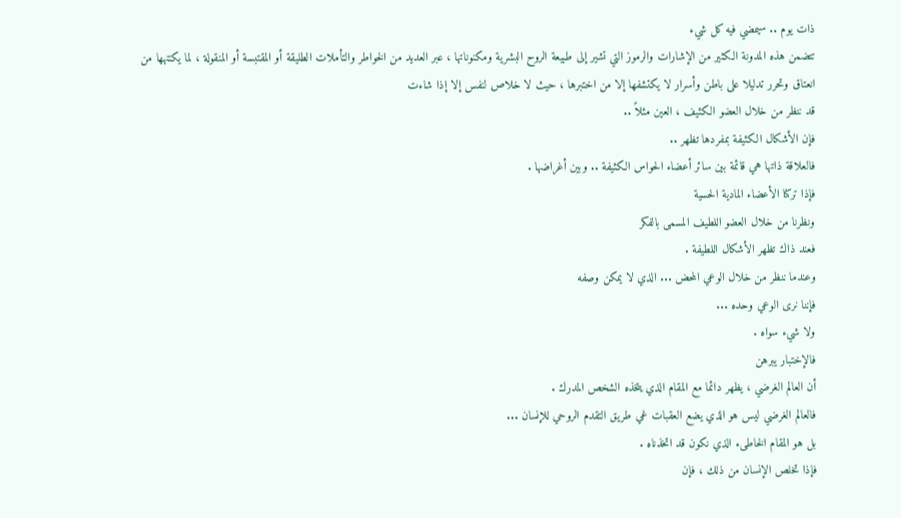ذات يوم .. سيمضي فيه كل شيء
تتضمن هذه المدونة الكثير من الإشارات والرموز التي تشير إلى طبيعة الروح البشرية ومكنوناتها ، عبر العديد من الخواطر والتأملات الطليقة أو المقتبسة أو المنقولة ، لما يكتنهها من انعتاق وتحرر تدليلا على باطن وأسرار لا يكتشفها إلا من اختبرها ، حيث لا خلاص لنفس إلا إذا شاءت
قد ننظر من خلال العضو الكثيف ، العين مثلاً ..
فإن الأشكال الكثيفة بمفردها تظهر ..
فالعلاقة ذاتها هي قائمة بين سائر أعضاء الحواس الكثيفة .. وبين أغراضها .
فإذا تركنا الأعضاء المادية الحسية
ونظرنا من خلال العضو اللطيف المسمى بالفكر
فعند ذاك تظهر الأشكال اللطيفة .
وعندما ننظر من خلال الوعي المحض ... الذي لا يمكن وصفه
فإننا نرى الوعي وحده ...
ولا شيء سواه .
فالإختبار يبرهن
أن العالم الغرضي ، يظهر دائما مع المقام الذي يتخذه الشخص المدرك .
فالعالم الغرضي ليس هو الذي يضع العقبات غي طريق التقدم الروحي للإنسان ...
بل هو المقام الخاطىء الذي نكون قد اتخذناه .
فإذا تخلص الإنسان من ذلك ، فإن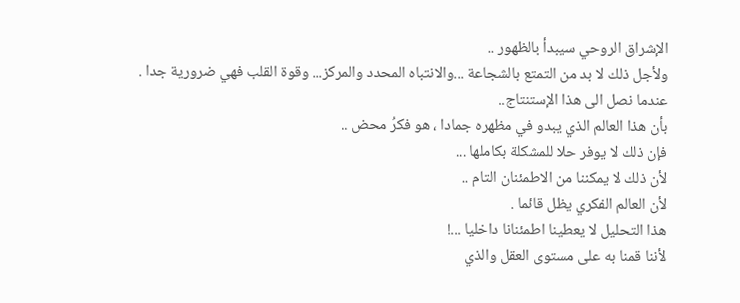الإشراق الروحي سيبدأ بالظهور ..
ولأجل ذلك لا بد من التمتع بالشجاعة ...والانتباه المحدد والمركز... وقوة القلب فهي ضرورية جدا .
عندما نصل الى هذا الإستنتاج..
بأن هذا العالم الذي يبدو في مظهره جمادا ، هو فكرُ محض ..
فإن ذلك لا يوفر حلا للمشكلة بكاملها ...
لأن ذلك لا يمكننا من الاطمئنان التام ..
لأن العالم الفكري يظل قائما .
هذا التحليل لا يعطينا اطمئنانا داخليا ...!
لأننا قمنا به على مستوى العقل والذي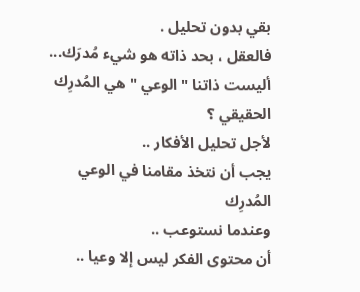بقي بدون تحليل .
فالعقل ، بحد ذاته هو شيء مُدرَك...
أليست ذاتنا " الوعي " هي المُدرِك الحقيقي ؟
لأجل تحليل الأفكار ..
يجب أن نتخذ مقامنا في الوعي المُدرِك
وعندما نستوعب ..
أن محتوى الفكر ليس إلا وعيا ..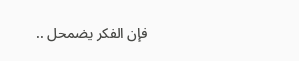فإن الفكر يضمحل ..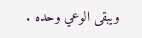ويبقى الوعي وحده .